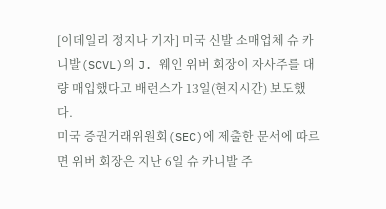[이데일리 정지나 기자] 미국 신발 소매업체 슈 카니발(SCVL)의 J. 웨인 위버 회장이 자사주를 대량 매입했다고 배런스가 13일(현지시간) 보도했다.
미국 증권거래위원회(SEC)에 제출한 문서에 따르면 위버 회장은 지난 6일 슈 카니발 주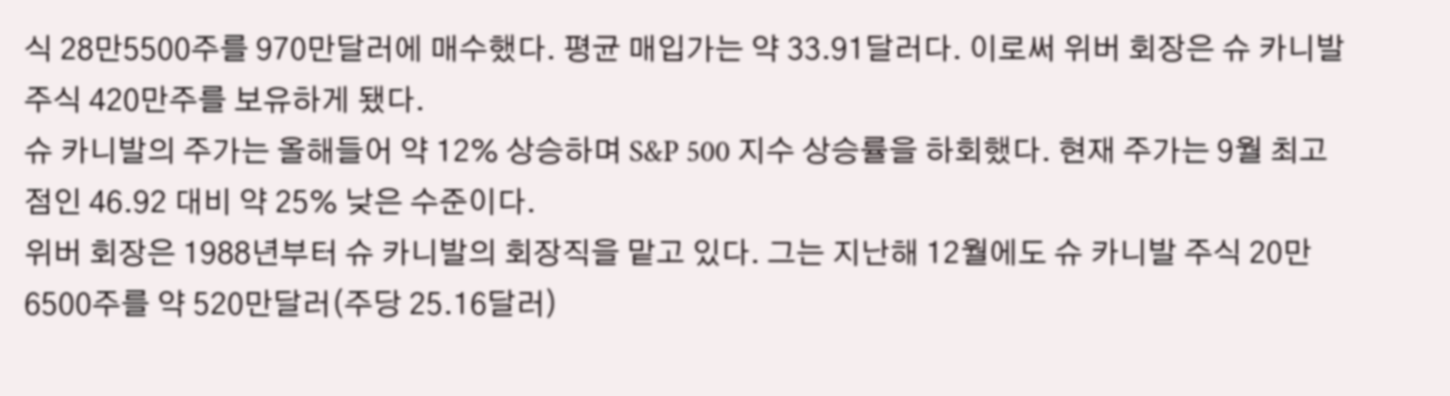식 28만5500주를 970만달러에 매수했다. 평균 매입가는 약 33.91달러다. 이로써 위버 회장은 슈 카니발 주식 420만주를 보유하게 됐다.
슈 카니발의 주가는 올해들어 약 12% 상승하며 S&P 500 지수 상승률을 하회했다. 현재 주가는 9월 최고점인 46.92 대비 약 25% 낮은 수준이다.
위버 회장은 1988년부터 슈 카니발의 회장직을 맡고 있다. 그는 지난해 12월에도 슈 카니발 주식 20만6500주를 약 520만달러(주당 25.16달러)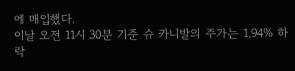에 매입했다.
이날 오전 11시 30분 기준 슈 카니발의 주가는 1.94% 하락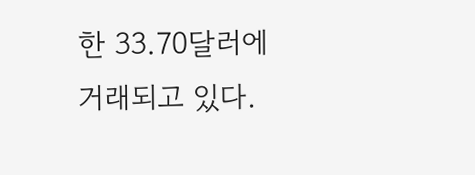한 33.70달러에 거래되고 있다.